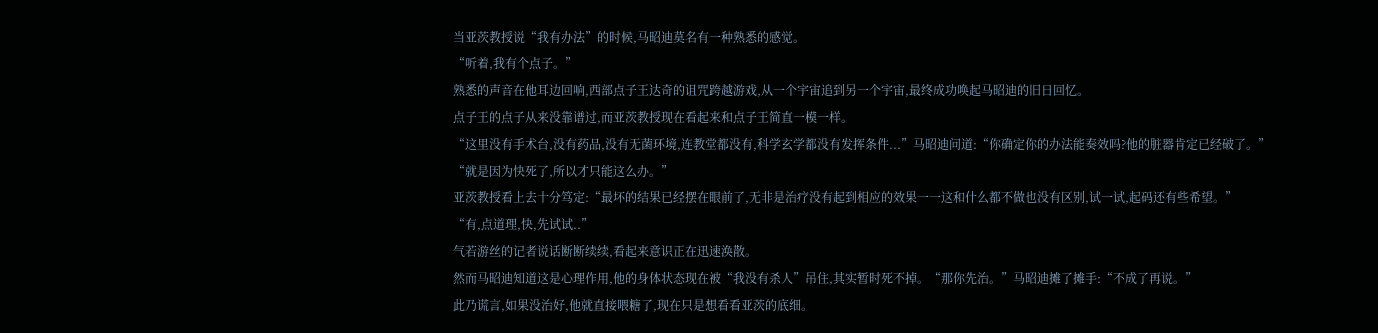当亚茨教授说“我有办法”的时候,马昭迪莫名有一种熟悉的感觉。
“听着,我有个点子。”
熟悉的声音在他耳边回响,西部点子王达奇的诅咒跨越游戏,从一个宇宙追到另一个宇宙,最终成功唤起马昭迪的旧日回忆。
点子王的点子从来没靠谱过,而亚茨教授现在看起来和点子王简直一模一样。
“这里没有手术台,没有药品,没有无菌环境,连教堂都没有,科学玄学都没有发挥条件...”马昭迪问道:“你确定你的办法能奏效吗?他的脏器肯定已经破了。”
“就是因为快死了,所以才只能这么办。”
亚茨教授看上去十分笃定:“最坏的结果已经摆在眼前了,无非是治疗没有起到相应的效果一一这和什么都不做也没有区别,试一试,起码还有些希望。”
“有,点道理,快,先试试..”
气若游丝的记者说话断断续续,看起来意识正在迅速涣散。
然而马昭迪知道这是心理作用,他的身体状态现在被“我没有杀人”吊住,其实暂时死不掉。“那你先治。”马昭迪摊了摊手:“不成了再说。”
此乃谎言,如果没治好,他就直接喂糖了,现在只是想看看亚茨的底细。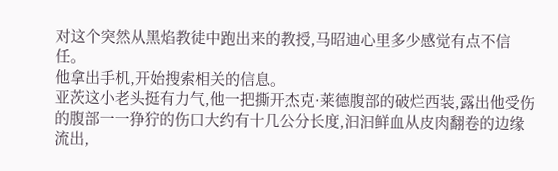对这个突然从黑焰教徒中跑出来的教授,马昭迪心里多少感觉有点不信任。
他拿出手机,开始搜索相关的信息。
亚茨这小老头挺有力气,他一把撕开杰克·莱德腹部的破烂西装,露出他受伤的腹部一一狰狞的伤口大约有十几公分长度,汩汩鲜血从皮肉翻卷的边缘流出,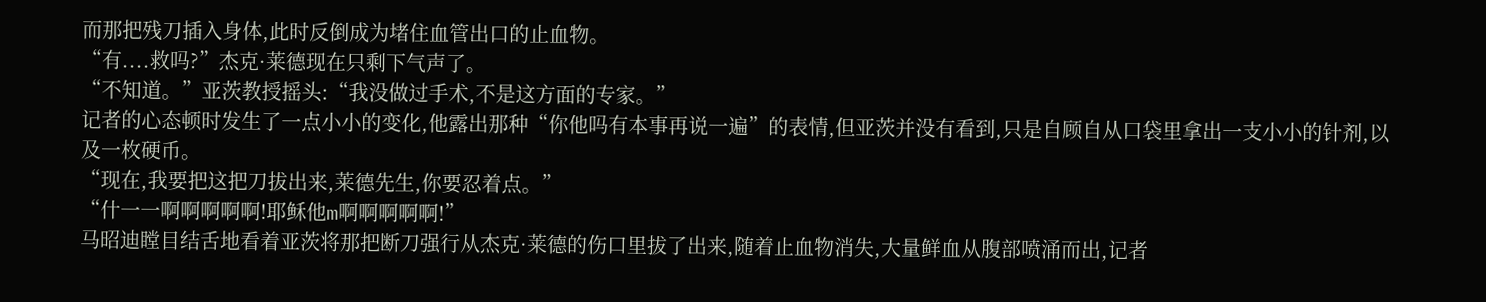而那把残刀插入身体,此时反倒成为堵住血管出口的止血物。
“有....救吗?”杰克·莱德现在只剩下气声了。
“不知道。”亚茨教授摇头:“我没做过手术,不是这方面的专家。”
记者的心态顿时发生了一点小小的变化,他露出那种“你他吗有本事再说一遍”的表情,但亚茨并没有看到,只是自顾自从口袋里拿出一支小小的针剂,以及一枚硬币。
“现在,我要把这把刀拔出来,莱德先生,你要忍着点。”
“什一一啊啊啊啊啊!耶稣他m啊啊啊啊啊!”
马昭迪瞠目结舌地看着亚茨将那把断刀强行从杰克·莱德的伤口里拔了出来,随着止血物消失,大量鲜血从腹部喷涌而出,记者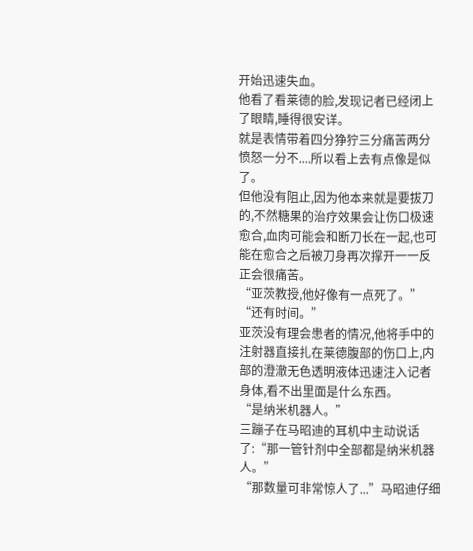开始迅速失血。
他看了看莱德的脸,发现记者已经闭上了眼睛,睡得很安详。
就是表情带着四分狰狞三分痛苦两分愤怒一分不....所以看上去有点像是似了。
但他没有阻止,因为他本来就是要拔刀的,不然糖果的治疗效果会让伤口极速愈合,血肉可能会和断刀长在一起,也可能在愈合之后被刀身再次撑开一一反正会很痛苦。
“亚茨教授,他好像有一点死了。”
“还有时间。”
亚茨没有理会患者的情况,他将手中的注射器直接扎在莱德腹部的伤口上,内部的澄澈无色透明液体迅速注入记者身体,看不出里面是什么东西。
“是纳米机器人。”
三蹦子在马昭迪的耳机中主动说话了:“那一管针剂中全部都是纳米机器人。”
“那数量可非常惊人了...”马昭迪仔细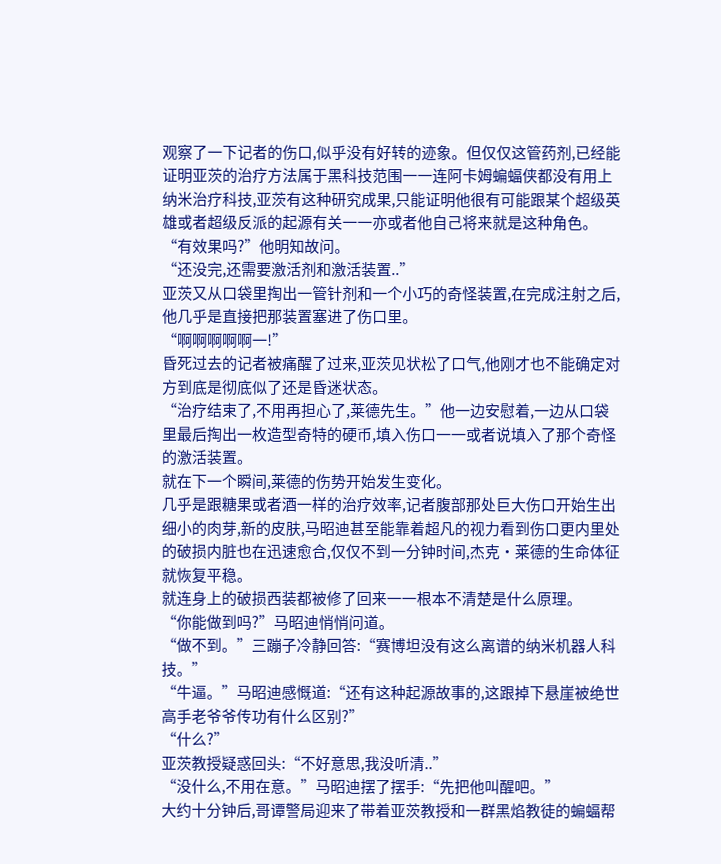观察了一下记者的伤口,似乎没有好转的迹象。但仅仅这管药剂,已经能证明亚茨的治疗方法属于黑科技范围一一连阿卡姆蝙蝠侠都没有用上纳米治疗科技,亚茨有这种研究成果,只能证明他很有可能跟某个超级英雄或者超级反派的起源有关一一亦或者他自己将来就是这种角色。
“有效果吗?”他明知故问。
“还没完,还需要激活剂和激活装置..”
亚茨又从口袋里掏出一管针剂和一个小巧的奇怪装置,在完成注射之后,他几乎是直接把那装置塞进了伤口里。
“啊啊啊啊啊一!”
昏死过去的记者被痛醒了过来,亚茨见状松了口气,他刚才也不能确定对方到底是彻底似了还是昏迷状态。
“治疗结束了,不用再担心了,莱德先生。”他一边安慰着,一边从口袋里最后掏出一枚造型奇特的硬币,填入伤口一一或者说填入了那个奇怪的激活装置。
就在下一个瞬间,莱德的伤势开始发生变化。
几乎是跟糖果或者酒一样的治疗效率,记者腹部那处巨大伤口开始生出细小的肉芽,新的皮肤,马昭迪甚至能靠着超凡的视力看到伤口更内里处的破损内脏也在迅速愈合,仅仅不到一分钟时间,杰克·莱德的生命体征就恢复平稳。
就连身上的破损西装都被修了回来一一根本不清楚是什么原理。
“你能做到吗?”马昭迪悄悄问道。
“做不到。”三蹦子冷静回答:“赛博坦没有这么离谱的纳米机器人科技。”
“牛逼。”马昭迪感慨道:“还有这种起源故事的,这跟掉下悬崖被绝世高手老爷爷传功有什么区别?”
“什么?”
亚茨教授疑惑回头:“不好意思,我没听清..”
“没什么,不用在意。”马昭迪摆了摆手:“先把他叫醒吧。”
大约十分钟后,哥谭警局迎来了带着亚茨教授和一群黑焰教徒的蝙蝠帮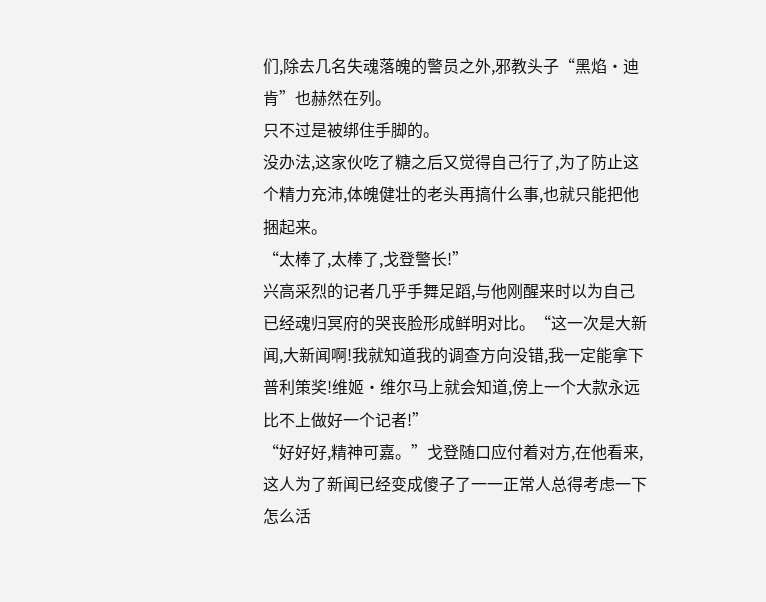们,除去几名失魂落魄的警员之外,邪教头子“黑焰·迪肯”也赫然在列。
只不过是被绑住手脚的。
没办法,这家伙吃了糖之后又觉得自己行了,为了防止这个精力充沛,体魄健壮的老头再搞什么事,也就只能把他捆起来。
“太棒了,太棒了,戈登警长!”
兴高采烈的记者几乎手舞足蹈,与他刚醒来时以为自己已经魂归冥府的哭丧脸形成鲜明对比。“这一次是大新闻,大新闻啊!我就知道我的调查方向没错,我一定能拿下普利策奖!维姬·维尔马上就会知道,傍上一个大款永远比不上做好一个记者!”
“好好好,精神可嘉。”戈登随口应付着对方,在他看来,这人为了新闻已经变成傻子了一一正常人总得考虑一下怎么活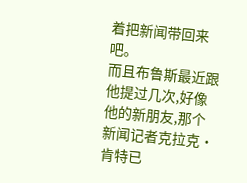着把新闻带回来吧。
而且布鲁斯最近跟他提过几次,好像他的新朋友,那个新闻记者克拉克·肯特已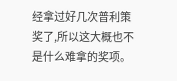经拿过好几次普利策奖了,所以这大概也不是什么难拿的奖项。